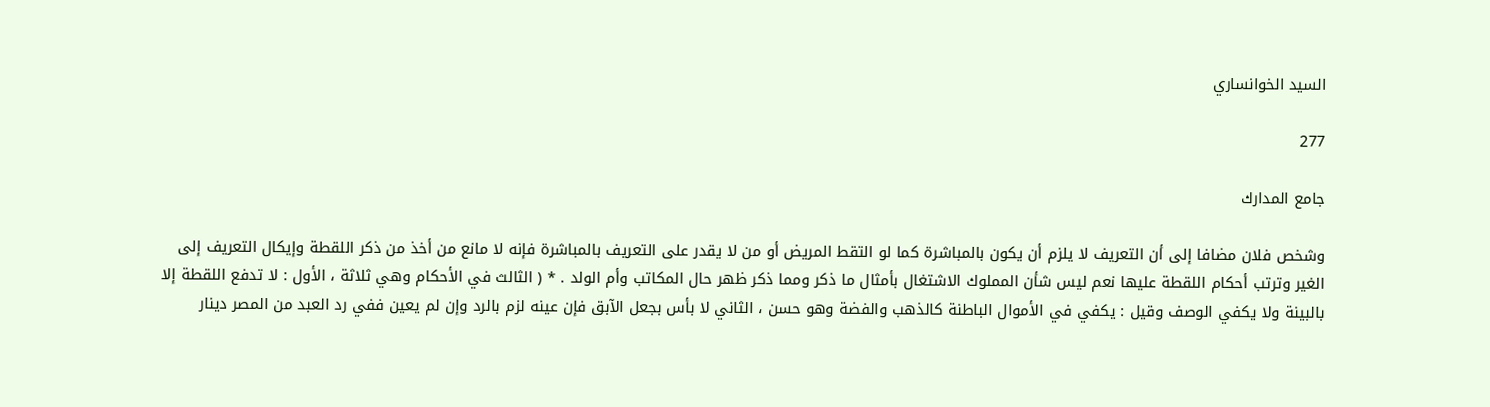السيد الخوانساري

277

جامع المدارك

وشخص فلان مضافا إلى أن التعريف لا يلزم أن يكون بالمباشرة كما لو التقط المريض أو من لا يقدر على التعريف بالمباشرة فإنه لا مانع من أخذ من ذكر اللقطة وإيكال التعريف إلى الغير وترتب أحكام اللقطة عليها نعم ليس شأن المملوك الاشتغال بأمثال ما ذكر ومما ذكر ظهر حال المكاتب وأم الولد . * ( الثالث في الأحكام وهي ثلاثة ، الأول : لا تدفع اللقطة إلا بالبينة ولا يكفي الوصف وقيل : يكفي في الأموال الباطنة كالذهب والفضة وهو حسن ، الثاني لا بأس بجعل الآبق فإن عينه لزم بالرد وإن لم يعين ففي رد العبد من المصر دينار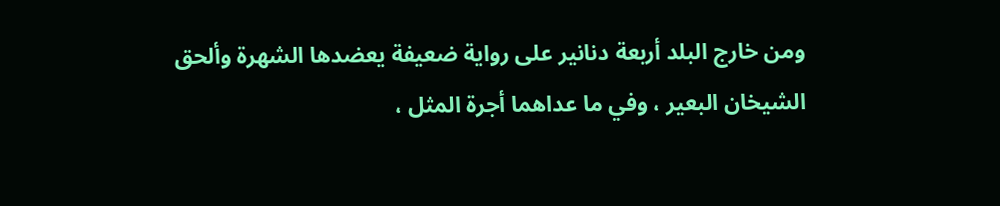ومن خارج البلد أربعة دنانير على رواية ضعيفة يعضدها الشهرة وألحق الشيخان البعير ، وفي ما عداهما أجرة المثل ،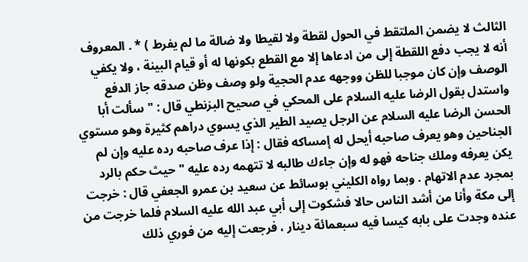الثالث لا يضمن الملتقط في الحول لقطة ولا لقيطا ولا ضالة ما لم يفرط ) * . المعروف أنه لا يجب دفع اللقطة إلى من ادعاها إلا مع القطع بكونها له أو قيام البينة ، ولا يكفي الوصف وإن كان موجبا للظن ووجهه عدم الحجية ولو وصف وظن صدقه جاز الدفع واستدل بقول الرضا عليه السلام على المحكي في صحيح البزنطي قال : " سألت أبا الحسن الرضا عليه السلام عن الرجل يصيد الطير الذي يسوي دراهم كثيرة وهو مستوي الجناحين وهو يعرف صاحبه أيحل له إمساكه فقال : إذا عرف صاحبه رده عليه وإن لم يكن يعرفه وملك جناحه فهو له وإن جاءك طالبه لا تتهمه رده عليه " حيث حكم بالرد بمجرد عدم الاتهام . وبما رواه الكليني بوسائط عن سعيد بن عمرو الجعفي قال : خرجت إلى مكة وأنا من أشد الناس حالا فشكوت إلى أبي عبد الله عليه السلام فلما خرجت من عنده وجدت على بابه كيسا فيه سبعمائة دينار ، فرجعت إليه من فوري ذلك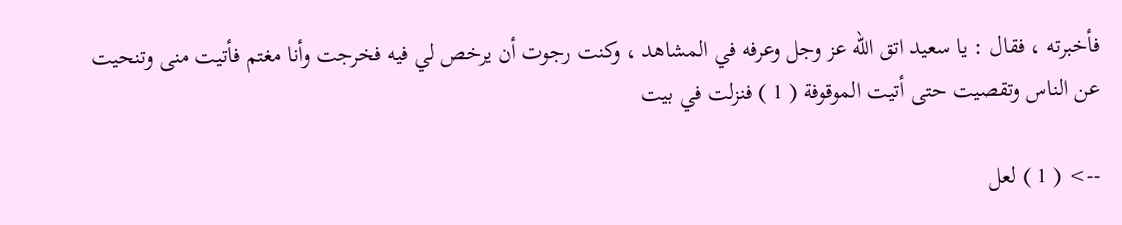فأخبرته ، فقال : يا سعيد اتق الله عز وجل وعرفه في المشاهد ، وكنت رجوت أن يرخص لي فيه فخرجت وأنا مغتم فأتيت منى وتنحيت عن الناس وتقصيت حتى أتيت الموقوفة ( 1 ) فنزلت في بيت

--> ( 1 ) لعل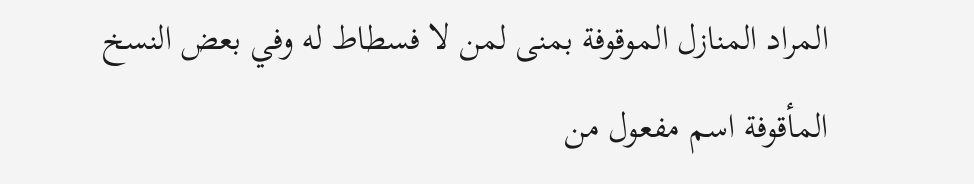المراد المنازل الموقوفة بمنى لمن لا فسطاط له وفي بعض النسخ المأقوفة اسم مفعول من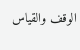الوقف والقياس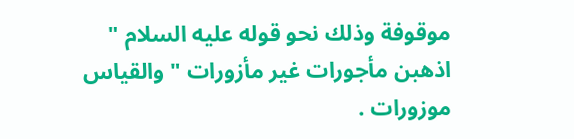موقوفة وذلك نحو قوله عليه السلام " اذهبن مأجورات غير مأزورات " والقياس موزورات .